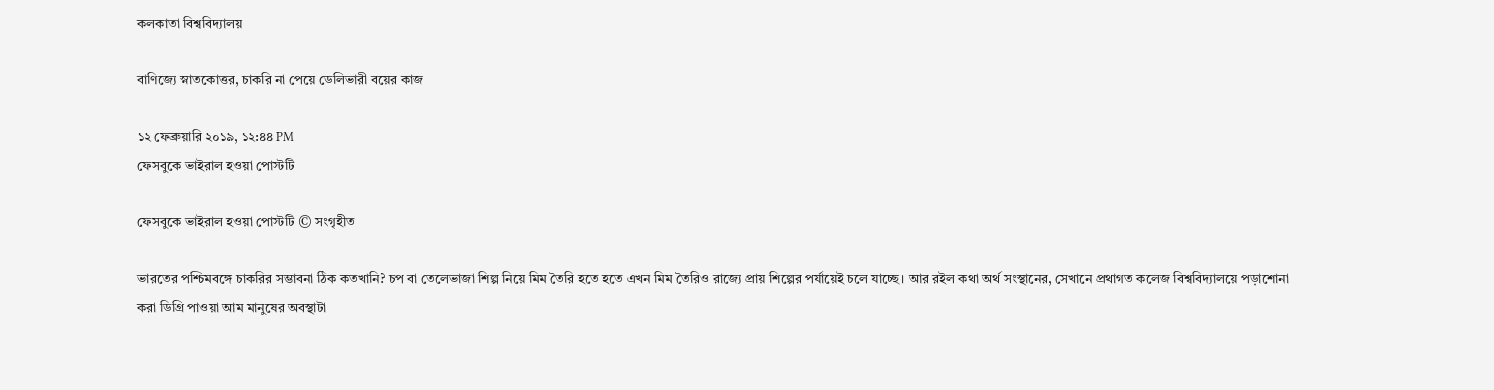কলকাতা বিশ্ববিদ্যালয়

বাণিজ্যে স্নাতকোত্তর, চাকরি না পেয়ে ডেলিভারী বয়ের কাজ

১২ ফেব্রুয়ারি ২০১৯, ১২:৪৪ PM
ফেসবুকে ভাইরাল হওয়া পোস্টটি

ফেসবুকে ভাইরাল হওয়া পোস্টটি © সংগৃহীত

ভারতের পশ্চিমবঙ্গে চাকরির সম্ভাবনা ঠিক কতখানি? চপ বা তেলেভাজা শিল্প নিয়ে মিম তৈরি হতে হতে এখন মিম তৈরিও রাজ্যে প্রায় শিল্পের পর্যায়েই চলে যাচ্ছে। আর রইল কথা অর্থ সংস্থানের, সেখানে প্রথাগত কলেজ বিশ্ববিদ্যালয়ে পড়াশোনা করা ডিগ্রি পাওয়া আম মানুষের অবস্থাটা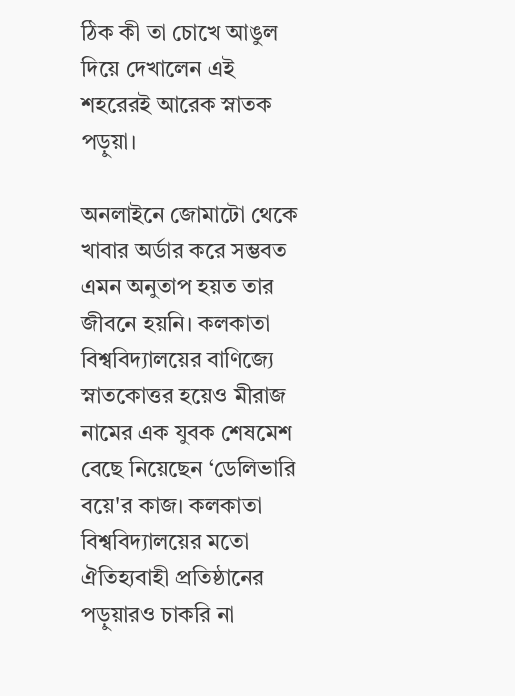ঠিক কী তা চোখে আঙুল দিয়ে দেখালেন এই শহরেরই আরেক স্নাতক পড়ুয়া।

অনলাইনে জোমাটো থেকে খাবার অর্ডার করে সম্ভবত এমন অনুতাপ হয়ত তার জীবনে হয়নি। কলকাতা বিশ্ববিদ্যালয়ের বাণিজ্যে স্নাতকোত্তর হয়েও মীরাজ নামের এক যুবক শেষমেশ বেছে নিয়েছেন ‘ডেলিভারি বয়ে'র কাজ। কলকাতা বিশ্ববিদ্যালয়ের মতো ঐতিহ্যবাহী প্রতিষ্ঠানের পড়ুয়ারও চাকরি না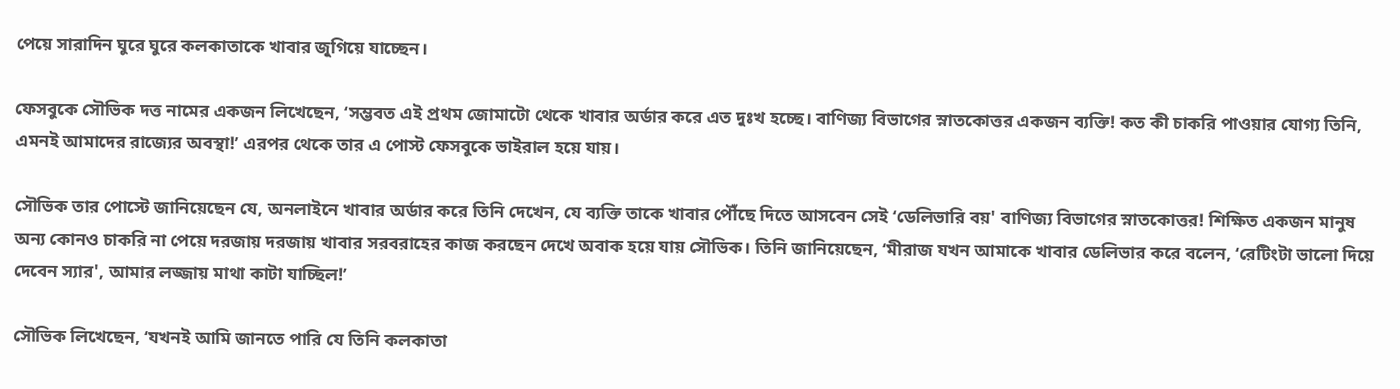পেয়ে সারাদিন ঘুরে ঘুরে কলকাতাকে খাবার জুগিয়ে যাচ্ছেন।

ফেসবুকে সৌভিক দত্ত নামের একজন লিখেছেন, ‘সম্ভবত এই প্রথম জোমাটো থেকে খাবার অর্ডার করে এত দুঃখ হচ্ছে। বাণিজ্য বিভাগের স্নাতকোত্তর একজন ব্যক্তি! কত কী চাকরি পাওয়ার যোগ্য তিনি, এমনই আমাদের রাজ্যের অবস্থা!’ এরপর থেকে তার এ পোস্ট ফেসবুকে ভাইরাল হয়ে যায়।

সৌভিক তার পোস্টে জানিয়েছেন যে, অনলাইনে খাবার অর্ডার করে তিনি দেখেন, যে ব্যক্তি তাকে খাবার পৌঁছে দিতে আসবেন সেই ‘ডেলিভারি বয়' বাণিজ্য বিভাগের স্নাতকোত্তর! শিক্ষিত একজন মানুষ অন্য কোনও চাকরি না পেয়ে দরজায় দরজায় খাবার সরবরাহের কাজ করছেন দেখে অবাক হয়ে যায় সৌভিক। তিনি জানিয়েছেন, ‘মীরাজ যখন আমাকে খাবার ডেলিভার করে বলেন, ‘রেটিংটা ভালো দিয়ে দেবেন স্যার', আমার লজ্জায় মাথা কাটা যাচ্ছিল!’

সৌভিক লিখেছেন, ‘যখনই আমি জানতে পারি যে তিনি কলকাতা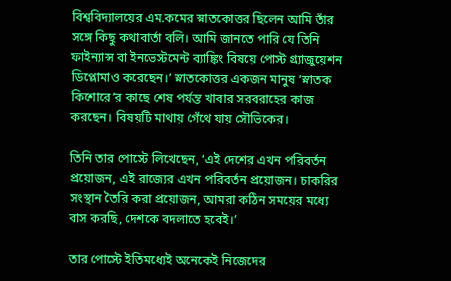বিশ্ববিদ্যালয়ের এম.কমের স্নাতকোত্তর ছিলেন আমি তাঁর সঙ্গে কিছু কথাবার্তা বলি। আমি জানতে পারি যে তিনি ফাইন্যান্স বা ইনভেস্টমেন্ট ব্যাঙ্কিং বিষয়ে পোস্ট গ্র্যাজুয়েশন ডিপ্লোমাও করেছেন।’ স্নাতকোত্তর একজন মানুষ ‘স্নাতক কিশোরে’র কাছে শেষ পর্যন্ত খাবার সরবরাহের কাজ করছেন। বিষয়টি মাথায় গেঁথে যায় সৌভিকের।

তিনি তার পোস্টে লিখেছেন, ‘এই দেশের এখন পরিবর্তন প্রয়োজন, এই রাজ্যের এখন পরিবর্তন প্রয়োজন। চাকরির সংস্থান তৈরি করা প্রয়োজন, আমরা কঠিন সময়ের মধ্যে বাস করছি, দেশকে বদলাতে হবেই।’

তার পোস্টে ইতিমধ্যেই অনেকেই নিজেদের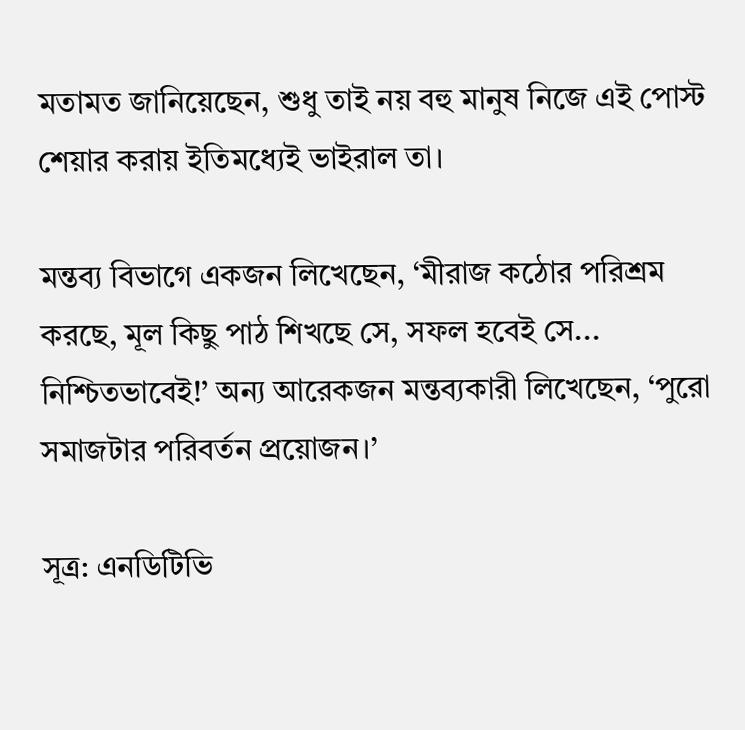মতামত জানিয়েছেন, শুধু তাই নয় বহু মানুষ নিজে এই পোস্ট শেয়ার করায় ইতিমধ্যেই ভাইরাল তা।

মন্তব্য বিভাগে একজন লিখেছেন, ‘মীরাজ কঠোর পরিশ্রম করছে, মূল কিছু পাঠ শিখছে সে, সফল হবেই সে... নিশ্চিতভাবেই!’ অন্য আরেকজন মন্তব্যকারী লিখেছেন, ‘পুরো সমাজটার পরিবর্তন প্রয়োজন।’

সূত্র: এনডিটিভি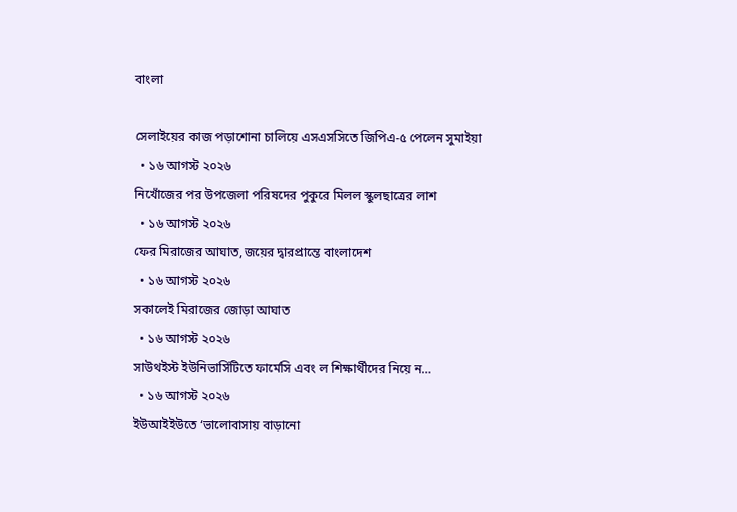বাংলা

সেলাইয়ের কাজ পড়াশোনা চালিয়ে এসএসসিতে জিপিএ-৫ পেলেন সুমাইয়া
  • ১৬ আগস্ট ২০২৬
নিখোঁজের পর উপজেলা পরিষদের পুকুরে মিলল স্কুলছাত্রের লাশ
  • ১৬ আগস্ট ২০২৬
ফের মিরাজের আঘাত, জয়ের দ্বারপ্রান্তে বাংলাদেশ
  • ১৬ আগস্ট ২০২৬
সকালেই মিরাজের জোড়া আঘাত
  • ১৬ আগস্ট ২০২৬
সাউথইস্ট ইউনিভার্সিটিতে ফার্মেসি এবং ল শিক্ষার্থীদের নিয়ে ন…
  • ১৬ আগস্ট ২০২৬
ইউআইইউতে ‘ভালোবাসায় বাড়ানো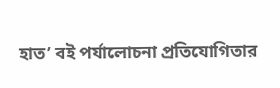হাত’ বই পর্যালোচনা প্রতিযোগিতার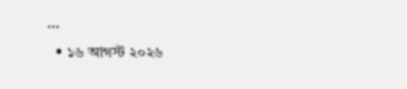…
  • ১৬ আগস্ট ২০২৬